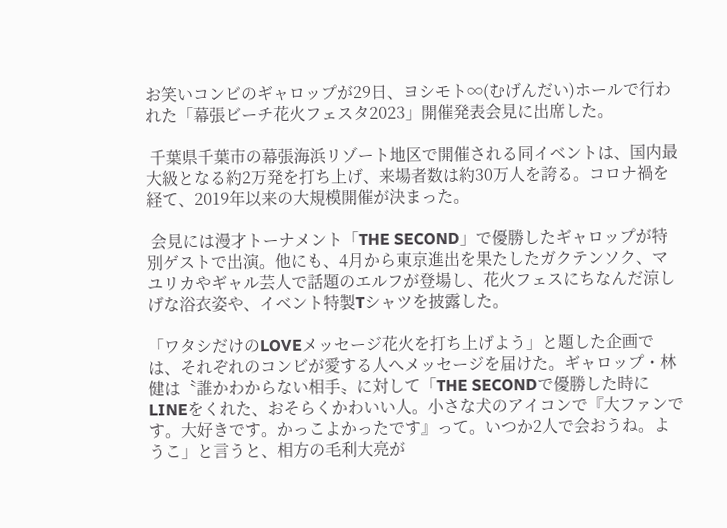お笑いコンビのギャロップが29日、ヨシモト∞(むげんだい)ホールで行われた「幕張ビーチ花火フェスタ2023」開催発表会見に出席した。

 千葉県千葉市の幕張海浜リゾート地区で開催される同イベントは、国内最大級となる約2万発を打ち上げ、来場者数は約30万人を誇る。コロナ禍を経て、2019年以来の大規模開催が決まった。

 会見には漫才トーナメント「THE SECOND」で優勝したギャロップが特別ゲストで出演。他にも、4月から東京進出を果たしたガクテンソク、マユリカやギャル芸人で話題のエルフが登場し、花火フェスにちなんだ涼しげな浴衣姿や、イベント特製Tシャツを披露した。

「ワタシだけのLOVEメッセージ花火を打ち上げよう」と題した企画では、それぞれのコンビが愛する人へメッセージを届けた。ギャロップ・林健は〝誰かわからない相手〟に対して「THE SECONDで優勝した時にLINEをくれた、おそらくかわいい人。小さな犬のアイコンで『大ファンです。大好きです。かっこよかったです』って。いつか2人で会おうね。ようこ」と言うと、相方の毛利大亮が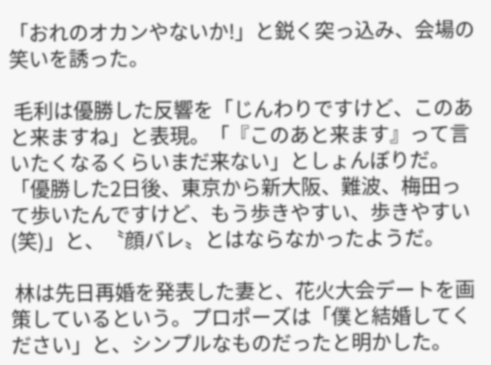「おれのオカンやないか!」と鋭く突っ込み、会場の笑いを誘った。

 毛利は優勝した反響を「じんわりですけど、このあと来ますね」と表現。「『このあと来ます』って言いたくなるくらいまだ来ない」としょんぼりだ。「優勝した2日後、東京から新大阪、難波、梅田って歩いたんですけど、もう歩きやすい、歩きやすい(笑)」と、〝顔バレ〟とはならなかったようだ。

 林は先日再婚を発表した妻と、花火大会デートを画策しているという。プロポーズは「僕と結婚してください」と、シンプルなものだったと明かした。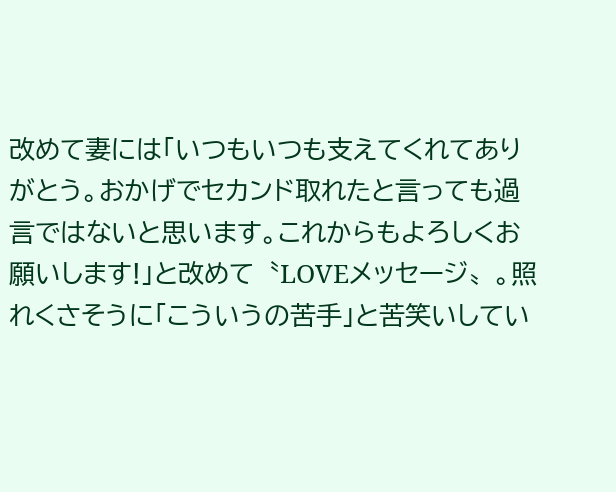改めて妻には「いつもいつも支えてくれてありがとう。おかげでセカンド取れたと言っても過言ではないと思います。これからもよろしくお願いします!」と改めて〝LOVEメッセージ〟。照れくさそうに「こういうの苦手」と苦笑いしてい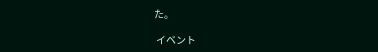た。

 イベント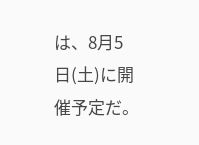は、8月5日(土)に開催予定だ。